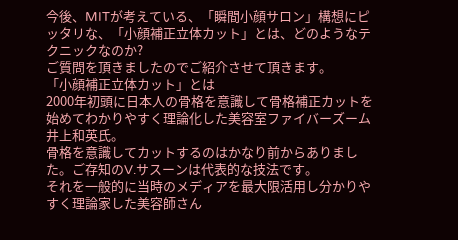今後、MITが考えている、「瞬間小顔サロン」構想にピッタリな、「小顔補正立体カット」とは、どのようなテクニックなのか?
ご質問を頂きましたのでご紹介させて頂きます。
「小顔補正立体カット」とは
2000年初頭に日本人の骨格を意識して骨格補正カットを始めてわかりやすく理論化した美容室ファイバーズーム 井上和英氏。
骨格を意識してカットするのはかなり前からありました。ご存知のV.サスーンは代表的な技法です。
それを一般的に当時のメディアを最大限活用し分かりやすく理論家した美容師さん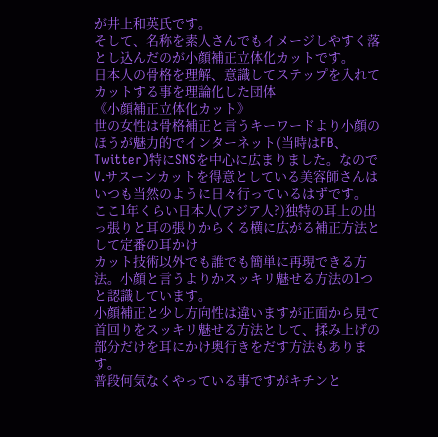が井上和英氏です。
そして、名称を素人さんでもイメージしやすく落とし込んだのが小顔補正立体化カットです。
日本人の骨格を理解、意識してステップを入れてカットする事を理論化した団体
《小顔補正立体化カット》
世の女性は骨格補正と言うキーワードより小顔のほうが魅力的でインターネット(当時はFB、Twitter)特にSNSを中心に広まりました。なのでV.サスーンカットを得意としている美容師さんはいつも当然のように日々行っているはずです。
ここ1年くらい日本人(アジア人?)独特の耳上の出っ張りと耳の張りからくる横に広がる補正方法として定番の耳かけ
カット技術以外でも誰でも簡単に再現できる方法。小顔と言うよりかスッキリ魅せる方法の1つと認識しています。
小顔補正と少し方向性は違いますが正面から見て首回りをスッキリ魅せる方法として、揉み上げの部分だけを耳にかけ奥行きをだす方法もあります。
普段何気なくやっている事ですがキチンと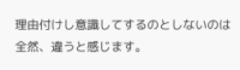理由付けし意識してするのとしないのは全然、違うと感じます。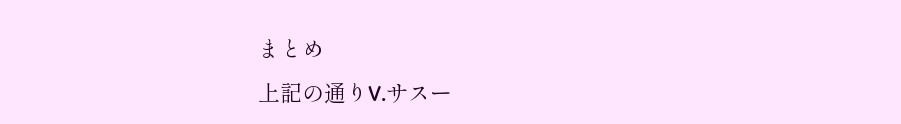まとめ
上記の通りV.サスー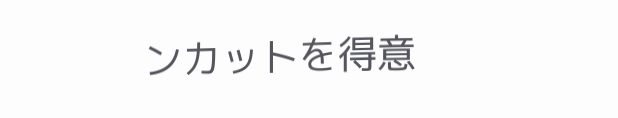ンカットを得意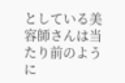としている美容師さんは当たり前のように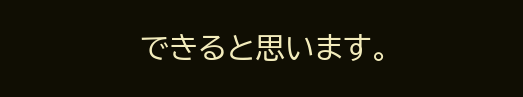できると思います。